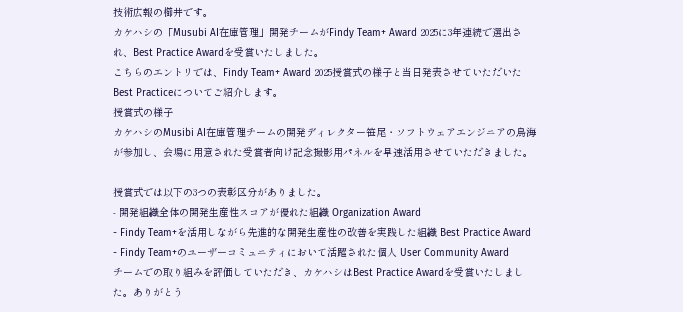技術広報の櫛井です。
カケハシの「Musubi AI在庫管理」開発チームがFindy Team+ Award 2025に3年連続で選出され、Best Practice Awardを受賞いたしました。
こちらのエントリでは、Findy Team+ Award 2025授賞式の様子と当日発表させていただいたBest Practiceについてご紹介します。
授賞式の様子
カケハシのMusibi AI在庫管理チームの開発ディレクター笹尾・ソフトウェアエンジニアの鳥海が参加し、会場に用意された受賞者向け記念撮影用パネルを早速活用させていただきました。

授賞式では以下の3つの表彰区分がありました。
- 開発組織全体の開発生産性スコアが優れた組織 Organization Award
- Findy Team+を活用しながら先進的な開発生産性の改善を実践した組織 Best Practice Award
- Findy Team+のユーザーコミュニティにおいて活躍された個人 User Community Award
チームでの取り組みを評価していただき、カケハシはBest Practice Awardを受賞いたしました。ありがとう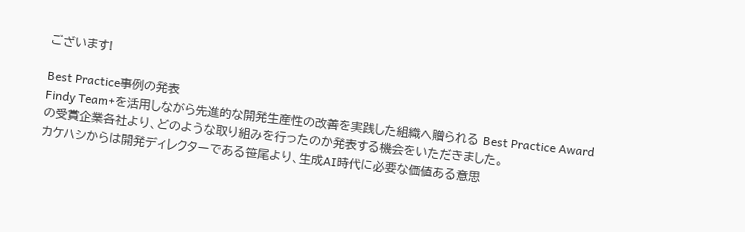ございます!

Best Practice事例の発表
Findy Team+を活用しながら先進的な開発生産性の改善を実践した組織へ贈られる Best Practice Awardの受賞企業各社より、どのような取り組みを行ったのか発表する機会をいただきました。
カケハシからは開発ディレクターである笹尾より、生成AI時代に必要な価値ある意思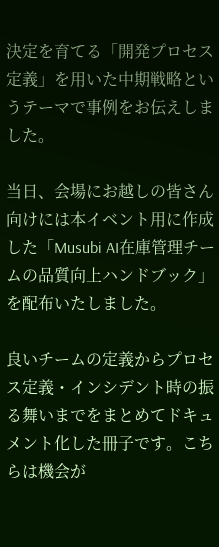決定を育てる「開発プロセス定義」を用いた中期戦略というテーマで事例をお伝えしました。

当日、会場にお越しの皆さん向けには本イベント用に作成した「Musubi AI在庫管理チームの品質向上ハンドブック」を配布いたしました。

良いチームの定義からプロセス定義・インシデント時の振る舞いまでをまとめてドキュメント化した冊子です。こちらは機会が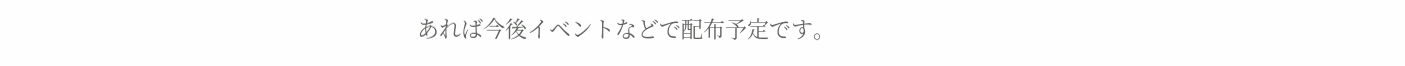あれば今後イベントなどで配布予定です。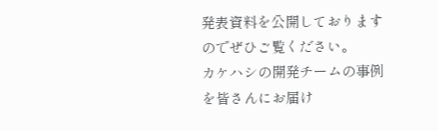発表資料を公開しておりますのでぜひご覧ください。
カケハシの開発チームの事例を皆さんにお届け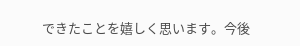できたことを嬉しく思います。今後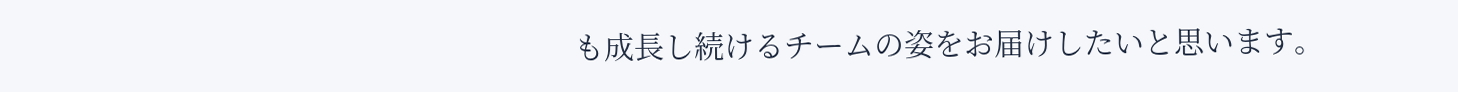も成長し続けるチームの姿をお届けしたいと思います。